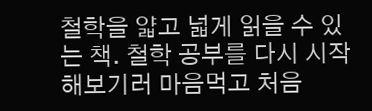철학을 얇고 넓게 읽을 수 있는 책. 철학 공부를 다시 시작해보기러 마음먹고 처음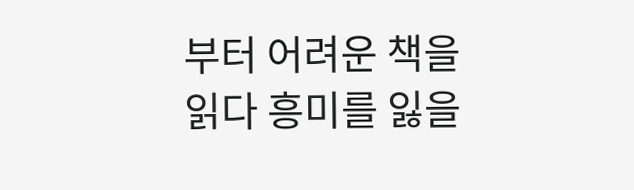부터 어려운 책을 읽다 흥미를 잃을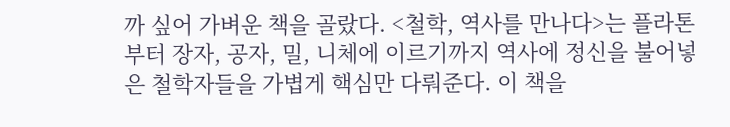까 싶어 가벼운 책을 골랐다. <철학, 역사를 만나다>는 플라톤부터 장자, 공자, 밀, 니체에 이르기까지 역사에 정신을 불어넣은 철학자들을 가볍게 핵심만 다뤄준다. 이 책을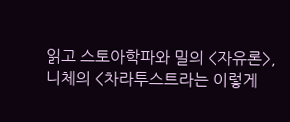읽고 스토아학파와 밀의 <자유론>, 니체의 <차라투스트라는 이렇게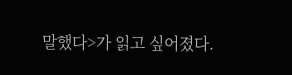말했다>가 읽고 싶어졌다.